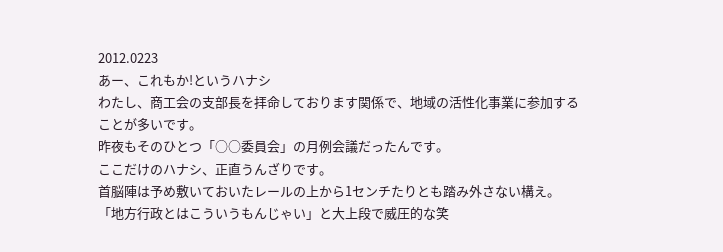2012.0223
あー、これもか!というハナシ
わたし、商工会の支部長を拝命しております関係で、地域の活性化事業に参加することが多いです。
昨夜もそのひとつ「○○委員会」の月例会議だったんです。
ここだけのハナシ、正直うんざりです。
首脳陣は予め敷いておいたレールの上から1センチたりとも踏み外さない構え。
「地方行政とはこういうもんじゃい」と大上段で威圧的な笑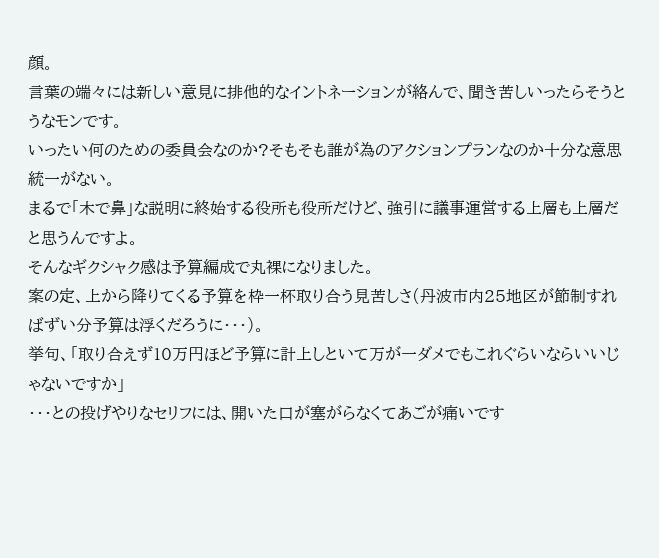顔。
言葉の端々には新しい意見に排他的なイントネーションが絡んで、聞き苦しいったらそうとうなモンです。
いったい何のための委員会なのか?そもそも誰が為のアクションプランなのか十分な意思統一がない。
まるで「木で鼻」な説明に終始する役所も役所だけど、強引に議事運営する上層も上層だと思うんですよ。
そんなギクシャク感は予算編成で丸裸になりました。
案の定、上から降りてくる予算を枠一杯取り合う見苦しさ(丹波市内25地区が節制すればずい分予算は浮くだろうに・・・)。
挙句、「取り合えず10万円ほど予算に計上しといて万が一ダメでもこれぐらいならいいじゃないですか」
・・・との投げやりなセリフには、開いた口が塞がらなくてあごが痛いです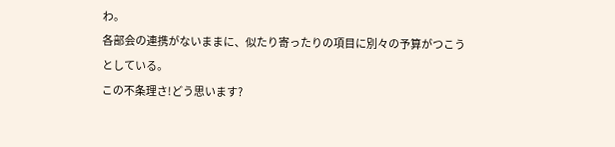わ。
各部会の連携がないままに、似たり寄ったりの項目に別々の予算がつこうとしている。
この不条理さ!どう思います?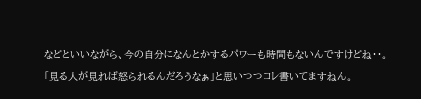などといいながら、今の自分になんとかするパワーも時間もないんですけどね・・。
「見る人が見れば怒られるんだろうなぁ」と思いつつコレ書いてますねん。